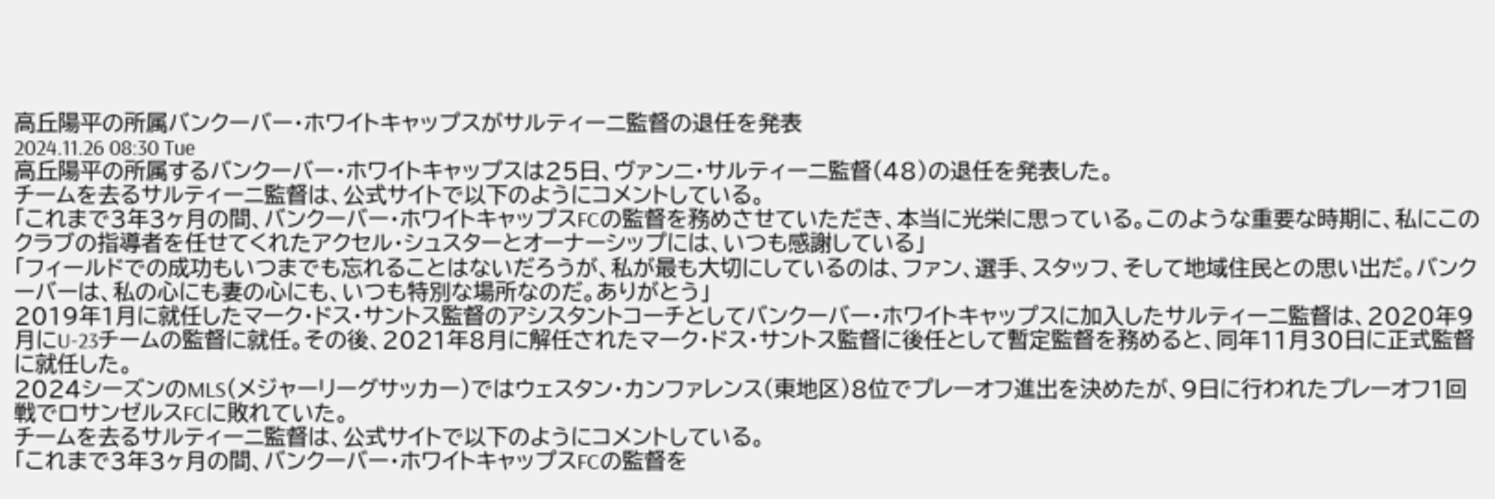高丘陽平の所属バンクーバー・ホワイトキャップスがサルティーニ監督の退任を発表
2024.11.26 08:30 Tue
高丘陽平の所属するバンクーバー・ホワイトキャップスは25日、ヴァンニ・サルティーニ監督(48)の退任を発表した。
チームを去るサルティーニ監督は、公式サイトで以下のようにコメントしている。
「これまで3年3ヶ月の間、バンクーバー・ホワイトキャップスFCの監督を務めさせていただき、本当に光栄に思っている。このような重要な時期に、私にこのクラブの指導者を任せてくれたアクセル・シュスターとオーナーシップには、いつも感謝している」
「フィールドでの成功もいつまでも忘れることはないだろうが、私が最も大切にしているのは、ファン、選手、スタッフ、そして地域住民との思い出だ。バンクーバーは、私の心にも妻の心にも、いつも特別な場所なのだ。ありがとう」
2019年1月に就任したマーク・ドス・サントス監督のアシスタントコーチとしてバンクーバー・ホワイトキャップスに加入したサルティーニ監督は、2020年9月にU-23チームの監督に就任。その後、2021年8月に解任されたマーク・ドス・サントス監督に後任として暫定監督を務めると、同年11月30日に正式監督に就任した。
2024シーズンのMLS(メジャーリーグサッカー)ではウェスタン・カンファレンス(東地区)8位でプレーオフ進出を決めたが、9日に行われたプレーオフ1回戦でロサンゼルスFCに敗れていた。
チームを去るサルティーニ監督は、公式サイトで以下のようにコメントしている。
「これまで3年3ヶ月の間、バンクーバー・ホワイトキャップスFCの監督を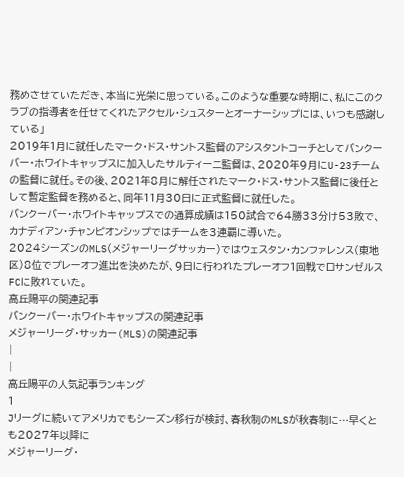務めさせていただき、本当に光栄に思っている。このような重要な時期に、私にこのクラブの指導者を任せてくれたアクセル・シュスターとオーナーシップには、いつも感謝している」
2019年1月に就任したマーク・ドス・サントス監督のアシスタントコーチとしてバンクーバー・ホワイトキャップスに加入したサルティーニ監督は、2020年9月にU-23チームの監督に就任。その後、2021年8月に解任されたマーク・ドス・サントス監督に後任として暫定監督を務めると、同年11月30日に正式監督に就任した。
バンクーバー・ホワイトキャップスでの通算成績は150試合で64勝33分け53敗で、カナディアン・チャンピオンシップではチームを3連覇に導いた。
2024シーズンのMLS(メジャーリーグサッカー)ではウェスタン・カンファレンス(東地区)8位でプレーオフ進出を決めたが、9日に行われたプレーオフ1回戦でロサンゼルスFCに敗れていた。
高丘陽平の関連記事
バンクーバー・ホワイトキャップスの関連記事
メジャーリーグ・サッカー(MLS)の関連記事
|
|
高丘陽平の人気記事ランキング
1
Jリーグに続いてアメリカでもシーズン移行が検討、春秋制のMLSが秋春制に…早くとも2027年以降に
メジャーリーグ・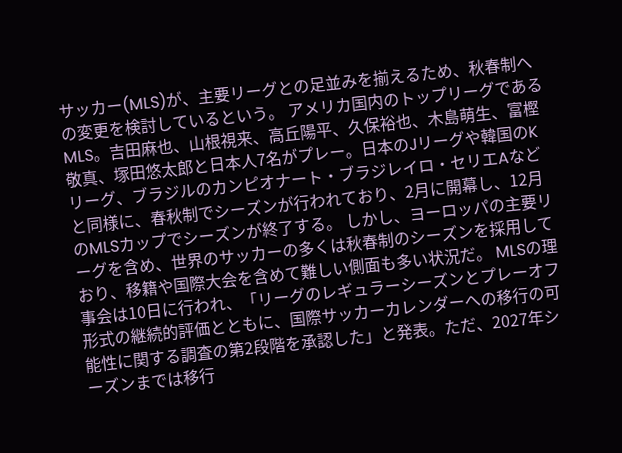サッカー(MLS)が、主要リーグとの足並みを揃えるため、秋春制への変更を検討しているという。 アメリカ国内のトップリーグであるMLS。吉田麻也、山根視来、高丘陽平、久保裕也、木島萌生、富樫敬真、塚田悠太郎と日本人7名がプレー。日本のJリーグや韓国のKリーグ、ブラジルのカンピオナート・ブラジレイロ・セリエAなどと同様に、春秋制でシーズンが行われており、2月に開幕し、12月のMLSカップでシーズンが終了する。 しかし、ヨーロッパの主要リーグを含め、世界のサッカーの多くは秋春制のシーズンを採用しており、移籍や国際大会を含めて難しい側面も多い状況だ。 MLSの理事会は10日に行われ、「リーグのレギュラーシーズンとプレーオフ形式の継続的評価とともに、国際サッカーカレンダーへの移行の可能性に関する調査の第2段階を承認した」と発表。ただ、2027年シーズンまでは移行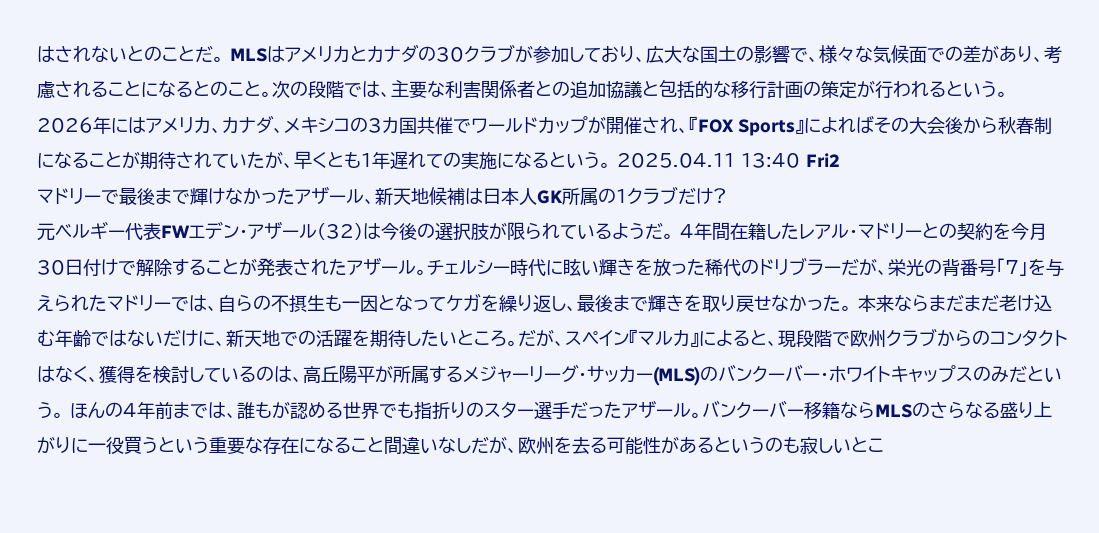はされないとのことだ。 MLSはアメリカとカナダの30クラブが参加しており、広大な国土の影響で、様々な気候面での差があり、考慮されることになるとのこと。次の段階では、主要な利害関係者との追加協議と包括的な移行計画の策定が行われるという。 2026年にはアメリカ、カナダ、メキシコの3カ国共催でワールドカップが開催され、『FOX Sports』によればその大会後から秋春制になることが期待されていたが、早くとも1年遅れての実施になるという。 2025.04.11 13:40 Fri2
マドリーで最後まで輝けなかったアザール、新天地候補は日本人GK所属の1クラブだけ?
元ベルギー代表FWエデン・アザール(32)は今後の選択肢が限られているようだ。 4年間在籍したレアル・マドリーとの契約を今月30日付けで解除することが発表されたアザール。チェルシー時代に眩い輝きを放った稀代のドリブラーだが、栄光の背番号「7」を与えられたマドリーでは、自らの不摂生も一因となってケガを繰り返し、最後まで輝きを取り戻せなかった。 本来ならまだまだ老け込む年齢ではないだけに、新天地での活躍を期待したいところ。だが、スペイン『マルカ』によると、現段階で欧州クラブからのコンタクトはなく、獲得を検討しているのは、高丘陽平が所属するメジャーリーグ・サッカー(MLS)のバンクーバー・ホワイトキャップスのみだという。 ほんの4年前までは、誰もが認める世界でも指折りのスター選手だったアザール。バンクーバー移籍ならMLSのさらなる盛り上がりに一役買うという重要な存在になること間違いなしだが、欧州を去る可能性があるというのも寂しいとこ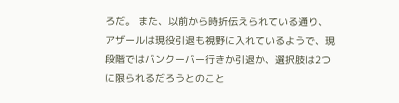ろだ。 また、以前から時折伝えられている通り、アザールは現役引退も視野に入れているようで、現段階ではバンクーバー行きか引退か、選択肢は2つに限られるだろうとのこと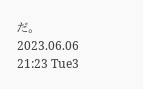だ。 2023.06.06 21:23 Tue3